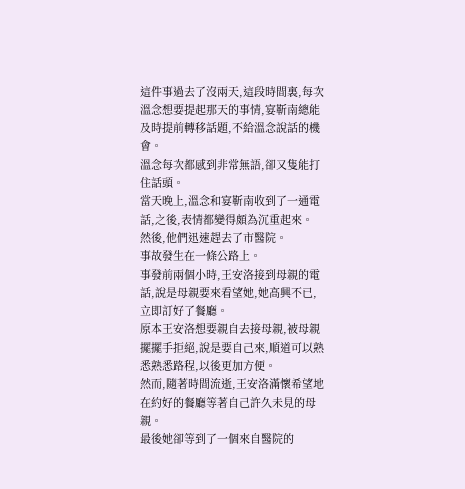這件事過去了沒兩天,這段時間裏,每次溫念想要提起那天的事情,宴靳南總能及時提前轉移話題,不給溫念說話的機會。
溫念每次都感到非常無語,卻又隻能打住話頭。
當天晚上,溫念和宴靳南收到了一通電話,之後,表情都變得頗為沉重起來。
然後,他們迅速趕去了市醫院。
事故發生在一條公路上。
事發前兩個小時,王安洛接到母親的電話,說是母親要來看望她,她高興不已,立即訂好了餐廳。
原本王安洛想要親自去接母親,被母親擺擺手拒絕,說是要自己來,順道可以熟悉熟悉路程,以後更加方便。
然而,隨著時間流逝,王安洛滿懷希望地在約好的餐廳等著自己許久未見的母親。
最後她卻等到了一個來自醫院的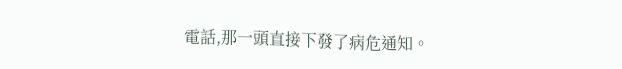電話,那一頭直接下發了病危通知。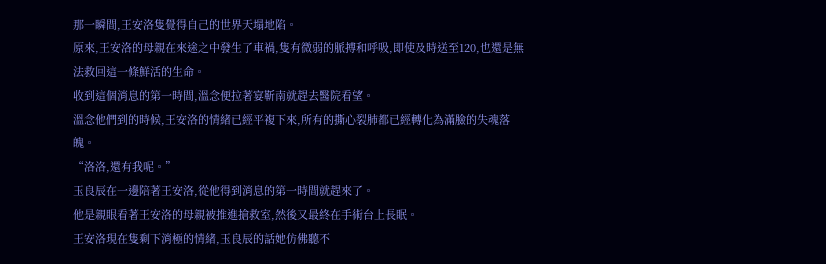那一瞬間,王安洛隻覺得自己的世界天塌地陷。
原來,王安洛的母親在來途之中發生了車禍,隻有微弱的脈搏和呼吸,即使及時送至120,也還是無法救回這一條鮮活的生命。
收到這個消息的第一時間,溫念便拉著宴靳南就趕去醫院看望。
溫念他們到的時候,王安洛的情緒已經平複下來,所有的撕心裂肺都已經轉化為滿臉的失魂落魄。
“洛洛,還有我呢。”
玉良辰在一邊陪著王安洛,從他得到消息的第一時間就趕來了。
他是親眼看著王安洛的母親被推進搶救室,然後又最終在手術台上長眠。
王安洛現在隻剩下消極的情緒,玉良辰的話她仿佛聽不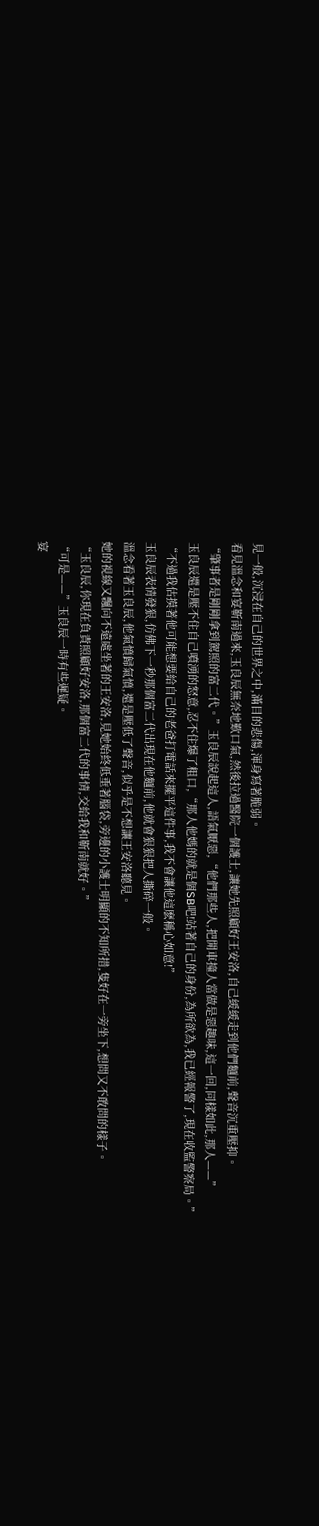見一般,沉浸在自己的世界之中,滿目的悲傷,渾身寫著脆弱。
看見溫念和宴靳南過來,玉良辰無奈地歎口氣,然後拉過醫院一個護士,讓她先照顧好王安洛,自己緩緩走到他們麵前,聲音沉重壓抑。
“肇事者是剛剛拿到駕照的富二代。”玉良辰說起這人,語氣厭惡,“他們那些人,把開車撞人當做是惡趣味,這一回,同樣如此,那人——”
玉良辰還是壓不住自己噴湧的怒意,忍不住爆了粗口,“那人他媽的就是個SB吧!站著自己的身份,為所欲為,我已經報警了,現在收監警察局。”
“不過我估摸著他可能想要給自己的老爸打電話來擺平這件事,我不會讓他這麽稱心如意!”
玉良辰表情發狠,仿佛下一秒那個富二代出現在他麵前,他就會狠狠把人撕碎一般。
溫念看著玉良辰,他氣憤歸氣憤,還是壓低了聲音,似乎是不想讓王安洛聽見。
她的視線又飄向不遠處坐著的王安洛,見她始終低垂著腦袋,旁邊的小護士明顯的不知所措,隻好在一旁坐下,想問又不敢問的樣子。
“玉良辰,你現在負責照顧好安洛,那個富二代的事情,交給我和靳南就好。”
“可是——”玉良辰一時有些遲疑。
宴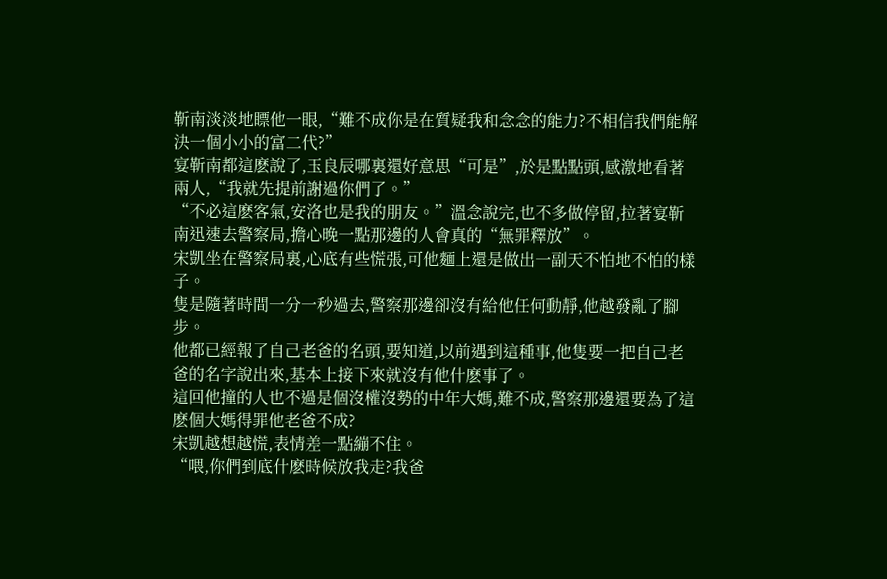靳南淡淡地瞟他一眼,“難不成你是在質疑我和念念的能力?不相信我們能解決一個小小的富二代?”
宴靳南都這麽說了,玉良辰哪裏還好意思“可是”,於是點點頭,感激地看著兩人,“我就先提前謝過你們了。”
“不必這麽客氣,安洛也是我的朋友。”溫念說完,也不多做停留,拉著宴靳南迅速去警察局,擔心晚一點那邊的人會真的“無罪釋放”。
宋凱坐在警察局裏,心底有些慌張,可他麵上還是做出一副天不怕地不怕的樣子。
隻是隨著時間一分一秒過去,警察那邊卻沒有給他任何動靜,他越發亂了腳步。
他都已經報了自己老爸的名頭,要知道,以前遇到這種事,他隻要一把自己老爸的名字說出來,基本上接下來就沒有他什麽事了。
這回他撞的人也不過是個沒權沒勢的中年大媽,難不成,警察那邊還要為了這麽個大媽得罪他老爸不成?
宋凱越想越慌,表情差一點繃不住。
“喂,你們到底什麽時候放我走?我爸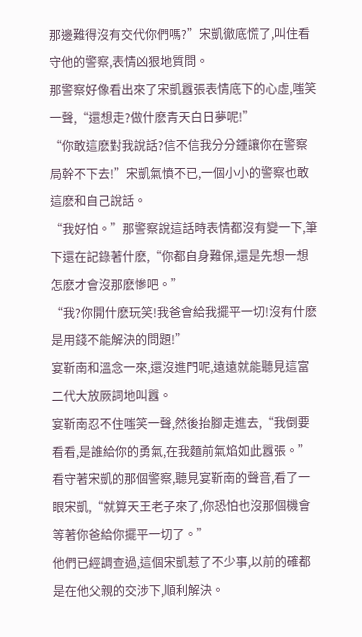那邊難得沒有交代你們嗎?”宋凱徹底慌了,叫住看守他的警察,表情凶狠地質問。
那警察好像看出來了宋凱囂張表情底下的心虛,嗤笑一聲,“還想走?做什麽青天白日夢呢!”
“你敢這麽對我說話?信不信我分分鍾讓你在警察局幹不下去!”宋凱氣憤不已,一個小小的警察也敢這麽和自己說話。
“我好怕。”那警察說這話時表情都沒有變一下,筆下還在記錄著什麽,“你都自身難保,還是先想一想怎麽才會沒那麽慘吧。”
“我?你開什麽玩笑!我爸會給我擺平一切!沒有什麽是用錢不能解決的問題!”
宴靳南和溫念一來,還沒進門呢,遠遠就能聽見這富二代大放厥詞地叫囂。
宴靳南忍不住嗤笑一聲,然後抬腳走進去,“我倒要看看,是誰給你的勇氣,在我麵前氣焰如此囂張。”
看守著宋凱的那個警察,聽見宴靳南的聲音,看了一眼宋凱,“就算天王老子來了,你恐怕也沒那個機會等著你爸給你擺平一切了。”
他們已經調查過,這個宋凱惹了不少事,以前的確都是在他父親的交涉下,順利解決。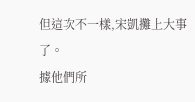但這次不一樣,宋凱攤上大事了。
據他們所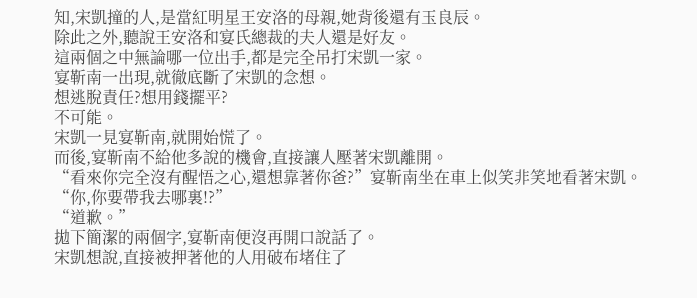知,宋凱撞的人,是當紅明星王安洛的母親,她背後還有玉良辰。
除此之外,聽說王安洛和宴氏總裁的夫人還是好友。
這兩個之中無論哪一位出手,都是完全吊打宋凱一家。
宴靳南一出現,就徹底斷了宋凱的念想。
想逃脫責任?想用錢擺平?
不可能。
宋凱一見宴靳南,就開始慌了。
而後,宴靳南不給他多說的機會,直接讓人壓著宋凱離開。
“看來你完全沒有醒悟之心,還想靠著你爸?”宴靳南坐在車上似笑非笑地看著宋凱。
“你,你要帶我去哪裏!?”
“道歉。”
拋下簡潔的兩個字,宴靳南便沒再開口說話了。
宋凱想說,直接被押著他的人用破布堵住了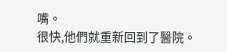嘴。
很快,他們就重新回到了醫院。